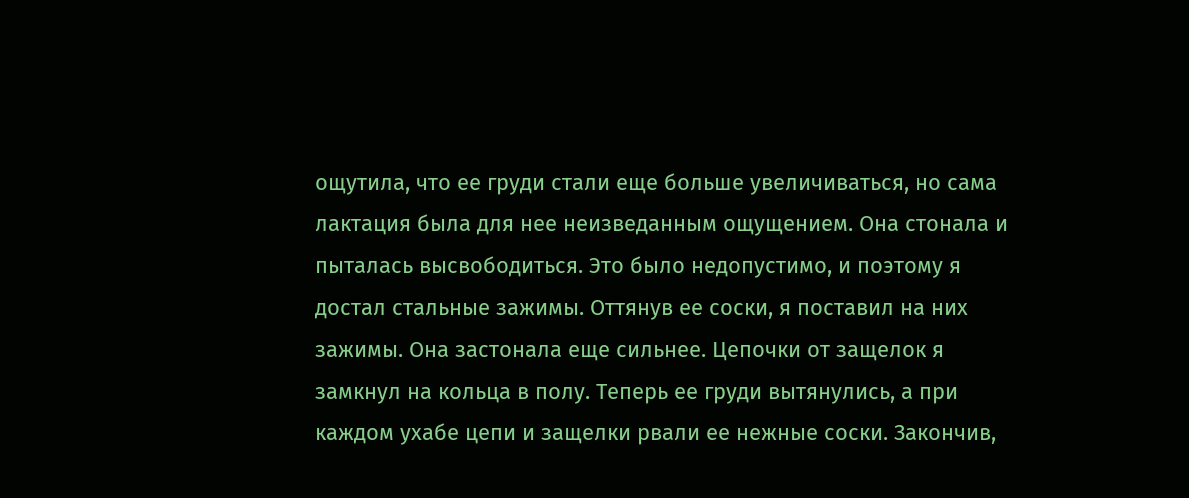ощутила, что ее груди стали еще больше увеличиваться, но сама лактация была для нее неизведанным ощущением. Она стонала и пыталась высвободиться. Это было недопустимо, и поэтому я достал стальные зажимы. Оттянув ее соски, я поставил на них зажимы. Она застонала еще сильнее. Цепочки от защелок я замкнул на кольца в полу. Теперь ее груди вытянулись, а при каждом ухабе цепи и защелки рвали ее нежные соски. Закончив,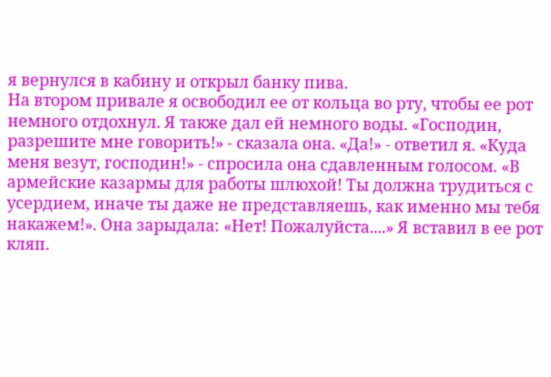я вернулся в кабину и открыл банку пива.
На втором привале я освободил ее от кольца во рту, чтобы ее рот немного отдохнул. Я также дал ей немного воды. «Господин, разрешите мне говорить!» - сказала она. «Да!» - ответил я. «Куда меня везут, господин!» - спросила она сдавленным голосом. «В армейские казармы для работы шлюхой! Ты должна трудиться с усердием, иначе ты даже не представляешь, как именно мы тебя накажем!». Она зарыдала: «Нет! Пожалуйста....» Я вставил в ее рот кляп.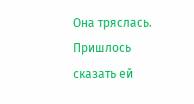Она тряслась. Пришлось сказать ей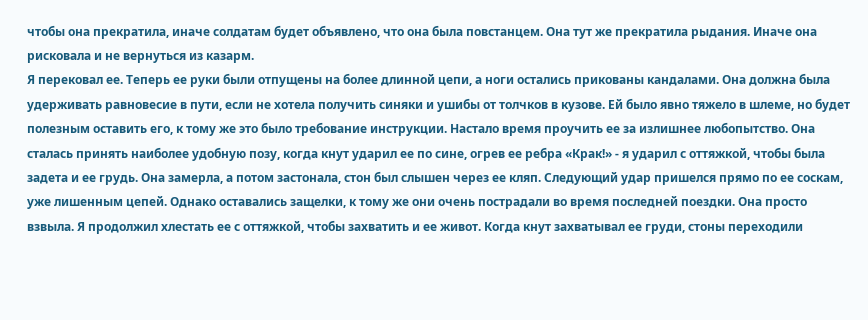чтобы она прекратила, иначе солдатам будет объявлено, что она была повстанцем. Она тут же прекратила рыдания. Иначе она рисковала и не вернуться из казарм.
Я перековал ее. Теперь ее руки были отпущены на более длинной цепи, а ноги остались прикованы кандалами. Она должна была удерживать равновесие в пути, если не хотела получить синяки и ушибы от толчков в кузове. Ей было явно тяжело в шлеме, но будет полезным оставить его, к тому же это было требование инструкции. Настало время проучить ее за излишнее любопытство. Она сталась принять наиболее удобную позу, когда кнут ударил ее по сине, огрев ее ребра «Крак!» - я ударил с оттяжкой, чтобы была задета и ее грудь. Она замерла, а потом застонала, стон был слышен через ее кляп. Следующий удар пришелся прямо по ее соскам, уже лишенным цепей. Однако оставались защелки, к тому же они очень пострадали во время последней поездки. Она просто взвыла. Я продолжил хлестать ее с оттяжкой, чтобы захватить и ее живот. Когда кнут захватывал ее груди, стоны переходили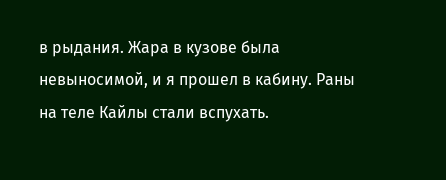в рыдания. Жара в кузове была невыносимой, и я прошел в кабину. Раны на теле Кайлы стали вспухать.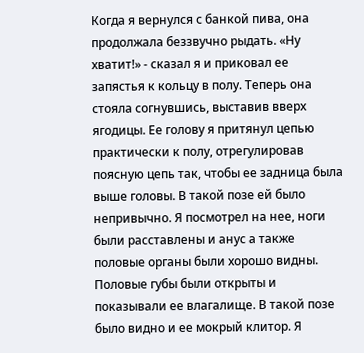Когда я вернулся с банкой пива, она продолжала беззвучно рыдать. «Ну хватит!» - сказал я и приковал ее запястья к кольцу в полу. Теперь она стояла согнувшись, выставив вверх ягодицы. Ее голову я притянул цепью практически к полу, отрегулировав поясную цепь так, чтобы ее задница была выше головы. В такой позе ей было непривычно. Я посмотрел на нее, ноги были расставлены и анус а также половые органы были хорошо видны. Половые губы были открыты и показывали ее влагалище. В такой позе было видно и ее мокрый клитор. Я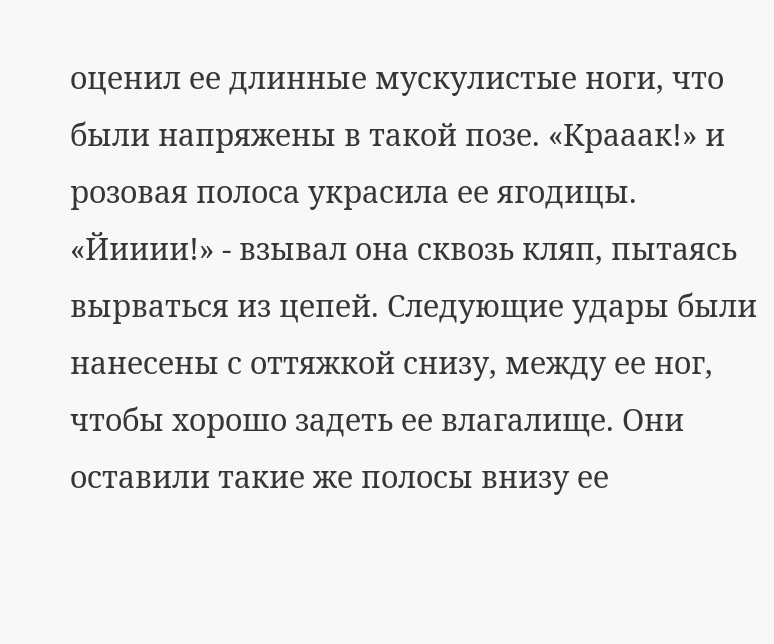оценил ее длинные мускулистые ноги, что были напряжены в такой позе. «Крааак!» и розовая полоса украсила ее ягодицы. «Йииии!» - взывал она сквозь кляп, пытаясь вырваться из цепей. Следующие удары были нанесены с оттяжкой снизу, между ее ног, чтобы хорошо задеть ее влагалище. Они оставили такие же полосы внизу ее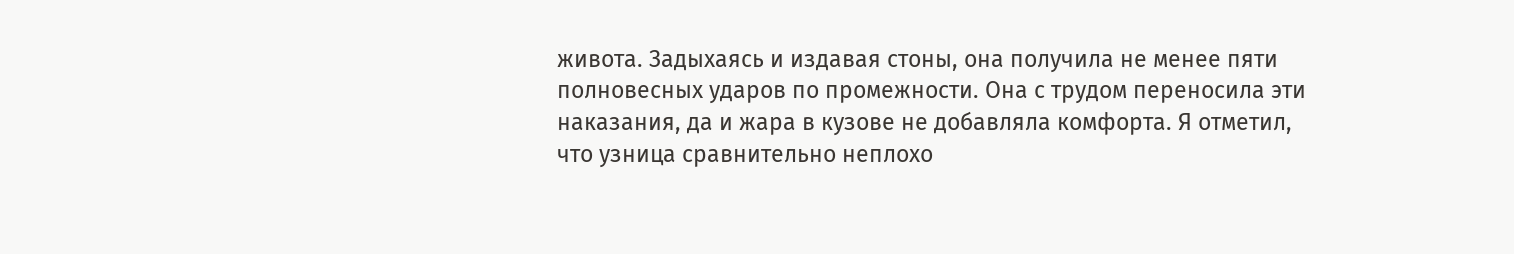живота. Задыхаясь и издавая стоны, она получила не менее пяти полновесных ударов по промежности. Она с трудом переносила эти наказания, да и жара в кузове не добавляла комфорта. Я отметил, что узница сравнительно неплохо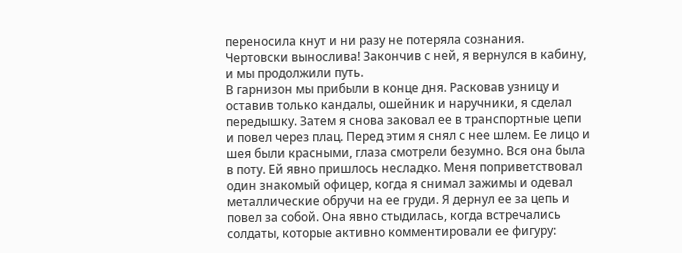переносила кнут и ни разу не потеряла сознания. Чертовски вынослива! Закончив с ней, я вернулся в кабину, и мы продолжили путь.
В гарнизон мы прибыли в конце дня. Расковав узницу и оставив только кандалы, ошейник и наручники, я сделал передышку. Затем я снова заковал ее в транспортные цепи и повел через плац. Перед этим я снял с нее шлем. Ее лицо и шея были красными, глаза смотрели безумно. Вся она была в поту. Ей явно пришлось несладко. Меня поприветствовал один знакомый офицер, когда я снимал зажимы и одевал металлические обручи на ее груди. Я дернул ее за цепь и повел за собой. Она явно стыдилась, когда встречались солдаты, которые активно комментировали ее фигуру: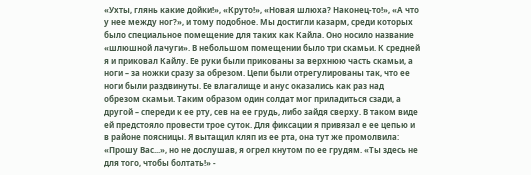«Ухты, глянь какие дойки!», «Круто!», «Новая шлюха? Наконец-то!», «А что у нее между ног?», и тому подобное. Мы достигли казарм, среди которых было специальное помещение для таких как Кайла. Оно носило название «шлюшной лачуги». В небольшом помещении было три скамьи. К средней я и приковал Кайлу. Ее руки были прикованы за верхнюю часть скамьи, а ноги – за ножки сразу за обрезом. Цепи были отрегулированы так, что ее ноги были раздвинуты. Ее влагалище и анус оказались как раз над обрезом скамьи. Таким образом один солдат мог приладиться сзади, а другой – спереди к ее рту, сев на ее грудь, либо зайдя сверху. В таком виде ей предстояло провести трое суток. Для фиксации я привязал е ее цепью и в районе поясницы. Я вытащил кляп из ее рта, она тут же промолвила: «Прошу Вас...», но не дослушав, я огрел кнутом по ее грудям. «Ты здесь не для того, чтобы болтать!» -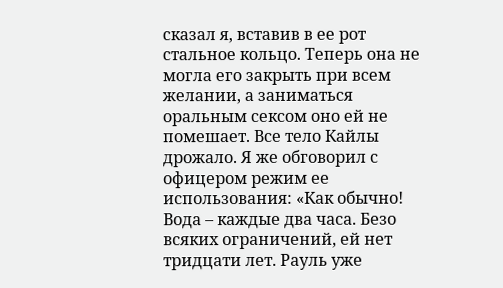сказал я, вставив в ее рот стальное кольцо. Теперь она не могла его закрыть при всем желании, а заниматься оральным сексом оно ей не помешает. Все тело Кайлы дрожало. Я же обговорил с офицером режим ее использования: «Как обычно! Вода – каждые два часа. Безо всяких ограничений, ей нет тридцати лет. Рауль уже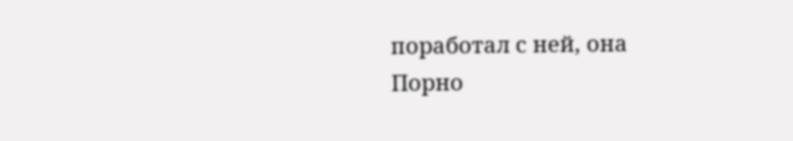поработал с ней, она
Порно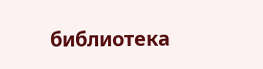библиотека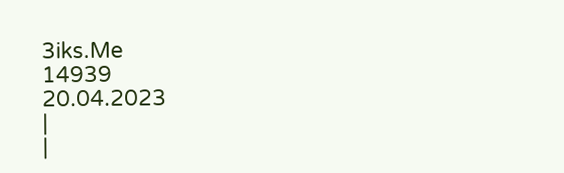3iks.Me
14939
20.04.2023
|
|